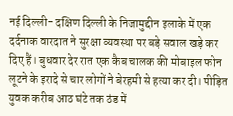नई दिल्ली- दक्षिण दिल्ली के निजामुद्दीन इलाके में एक दर्दनाक वारदात ने सुरक्षा व्यवस्था पर बड़े सवाल खड़े कर दिए हैं। बुधवार देर रात एक कैब चालक की मोबाइल फोन लूटने के इरादे से चार लोगों ने बेरहमी से हत्या कर दी। पीड़ित युवक करीब आठ घंटे तक ठंड में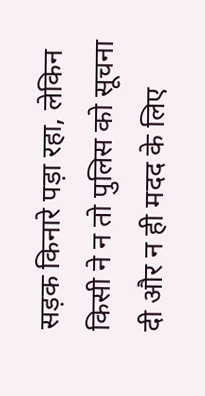सड़क किनारे पड़ा रहा, लेकिन किसी ने न तो पुलिस को सूचना दी और न ही मदद के लिए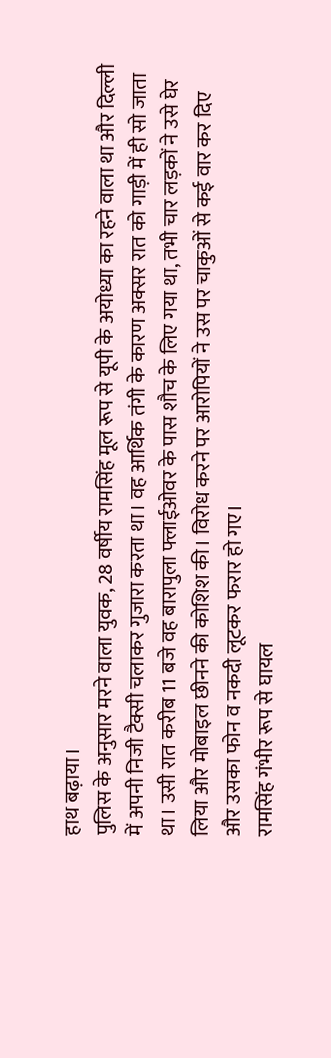हाथ बढ़ाया।
पुलिस के अनुसार मरने वाला युवक, 28 वर्षीय रामसिंह मूल रूप से यूपी के अयोध्या का रहने वाला था और दिल्ली में अपनी निजी टैक्सी चलाकर गुजारा करता था। वह आर्थिक तंगी के कारण अक्सर रात को गाड़ी में ही सो जाता था। उसी रात करीब 11 बजे वह बारापुला फ्लाईओवर के पास शौच के लिए गया था, तभी चार लड़कों ने उसे घेर लिया और मोबाइल छीनने की कोशिश की। विरोध करने पर आरोपियों ने उस पर चाकुओं से कई वार कर दिए और उसका फोन व नकदी लूटकर फरार हो गए।
रामसिंह गंभीर रूप से घायल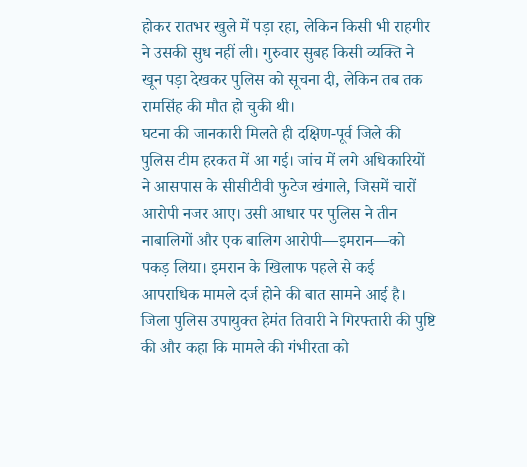होकर रातभर खुले में पड़ा रहा, लेकिन किसी भी राहगीर ने उसकी सुध नहीं ली। गुरुवार सुबह किसी व्यक्ति ने खून पड़ा देखकर पुलिस को सूचना दी, लेकिन तब तक रामसिंह की मौत हो चुकी थी।
घटना की जानकारी मिलते ही दक्षिण-पूर्व जिले की पुलिस टीम हरकत में आ गई। जांच में लगे अधिकारियों ने आसपास के सीसीटीवी फुटेज खंगाले, जिसमें चारों आरोपी नजर आए। उसी आधार पर पुलिस ने तीन नाबालिगों और एक बालिग आरोपी—इमरान—को पकड़ लिया। इमरान के खिलाफ पहले से कई आपराधिक मामले दर्ज होने की बात सामने आई है। जिला पुलिस उपायुक्त हेमंत तिवारी ने गिरफ्तारी की पुष्टि की और कहा कि मामले की गंभीरता को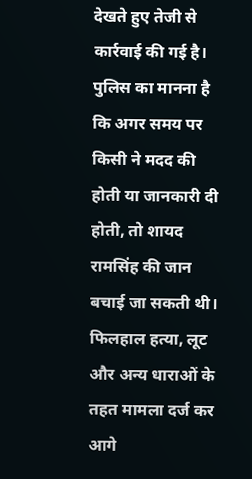देखते हुए तेजी से कार्रवाई की गई है।
पुलिस का मानना है कि अगर समय पर किसी ने मदद की होती या जानकारी दी होती, तो शायद रामसिंह की जान बचाई जा सकती थी। फिलहाल हत्या, लूट और अन्य धाराओं के तहत मामला दर्ज कर आगे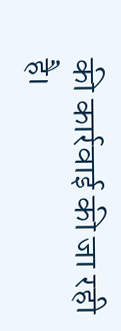की कार्रवाई की जा रही है।